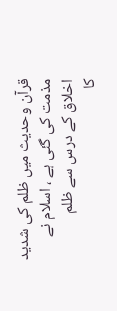قرآن وحدیث میں ظلم کی شدید مذمت کی گئی ہے ، اسلام نے اخلاق کے درس سے ظلم
کا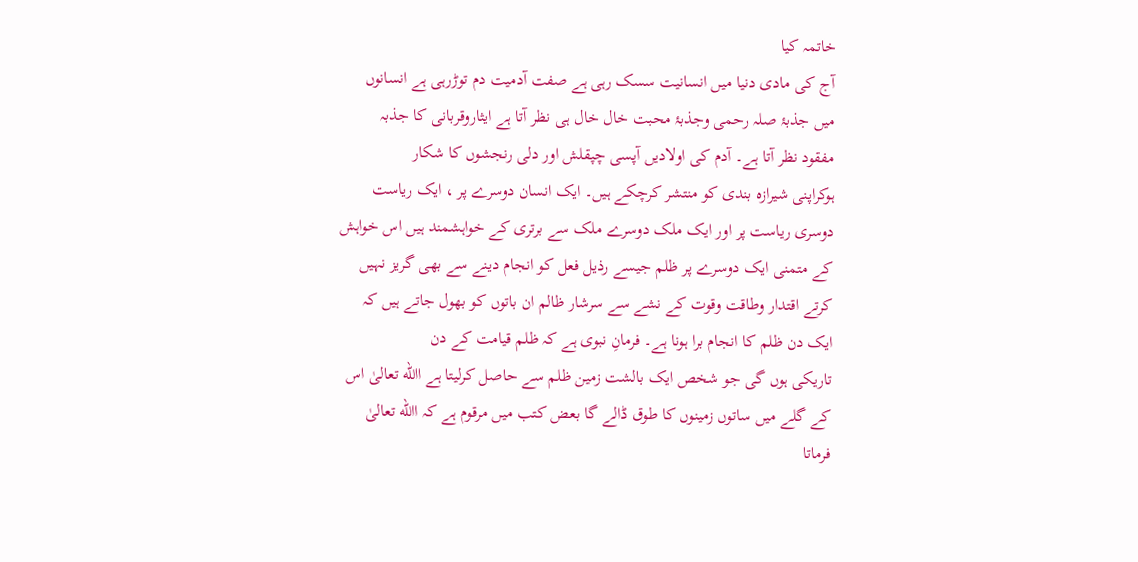خاتمہ کیا
آج کی مادی دنیا میں انسانیت سسک رہی ہے صفت آدمیت دم توڑرہی ہے انسانوں
میں جذبۂ صلہ رحمی وجذبۂ محبت خال خال ہی نظر آتا ہے ایثاروقربانی کا جذبہ
مفقود نظر آتا ہے۔ آدم کی اولادیں آپسی چپقلش اور دلی رنجشوں کا شکار
ہوکراپنی شیرازہ بندی کو منتشر کرچکے ہیں۔ ایک انسان دوسرے پر ، ایک ریاست
دوسری ریاست پر اور ایک ملک دوسرے ملک سے برتری کے خواہشمند ہیں اس خواہش
کے متمنی ایک دوسرے پر ظلم جیسے رذیل فعل کو انجام دینے سے بھی گریز نہیں
کرتے اقتدار وطاقت وقوت کے نشے سے سرشار ظالم ان باتوں کو بھول جاتے ہیں کہ
ایک دن ظلم کا انجام برا ہونا ہے۔ فرمانِ نبوی ہے کہ ظلم قیامت کے دن
تاریکی ہوں گی جو شخص ایک بالشت زمین ظلم سے حاصل کرلیتا ہے االله تعالیٰ اس
کے گلے میں ساتوں زمینوں کا طوق ڈالے گا بعض کتب میں مرقوم ہے کہ االله تعالیٰ
فرماتا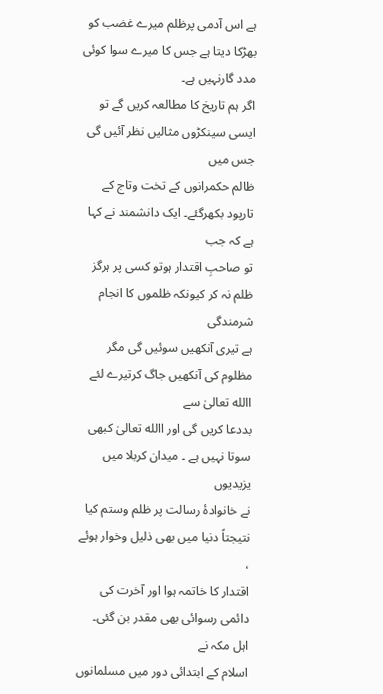ہے اس آدمی پرظلم میرے غضب کو بھڑکا دیتا ہے جس کا میرے سوا کوئی
مدد گارنہیں ہے۔
اگر ہم تاریخ کا مطالعہ کریں گے تو ایسی سینکڑوں مثالیں نظر آئیں گی جس میں
ظالم حکمرانوں کے تخت وتاج کے تارپود بکھرگئے۔ ایک دانشمند نے کہا ہے کہ جب
تو صاحبِ اقتدار ہوتو کسی پر ہرگز ظلم نہ کر کیونکہ ظلموں کا انجام شرمندگی
ہے تیری آنکھیں سوئیں گی مگر مظلوم کی آنکھیں جاگ کرتیرے لئے االله تعالیٰ سے
بددعا کریں گی اور االله تعالیٰ کبھی سوتا نہیں ہے ۔ میدان کربلا میں یزیدیوں
نے خانوادۂ رسالت پر ظلم وستم کیا نتیجتاً دنیا میں بھی ذلیل وخوار ہوئے ،
اقتدار کا خاتمہ ہوا اور آخرت کی دائمی رسوائی بھی مقدر بن گئی۔ اہل مکہ نے
اسلام کے ابتدائی دور میں مسلمانوں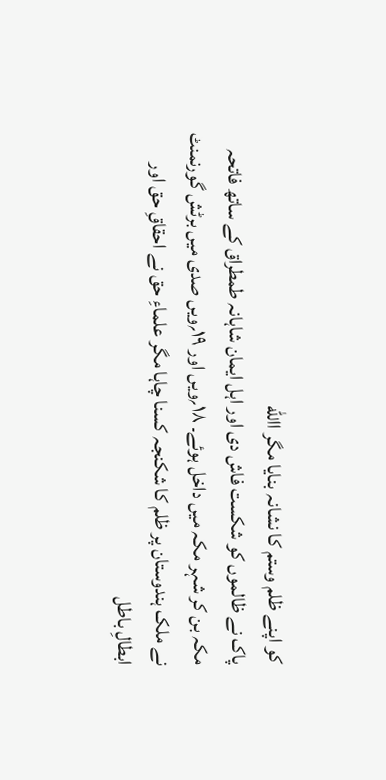کو اپنے ظلم وستم کا نشانہ بنایا مگر االله
پاک نے ظالموں کو شکست فاش دی اور اہل ایمان شاہانہ طمطراق کے ساتھ فاتحہ
مکہ بن کر شہر مکہ میں داخل ہوئے۔ ۱۸؍ویں اور ۱۹؍ویں صدی میں برٹش گورنمنٹ
نے ملک ہندوستان پر ظلم کا شکنجہ کسنا چاہا مگر علماءِ حق نے احقاقِ حق اور
ابطالِ باطل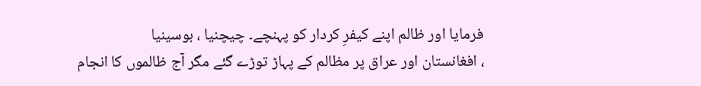فرمایا اور ظالم اپنے کیفرِ کردار کو پہنچے۔ چیچنیا ، بوسینیا
، افغانستان اور عراق پر مظالم کے پہاڑ توڑے گئے مگر آج ظالموں کا انجام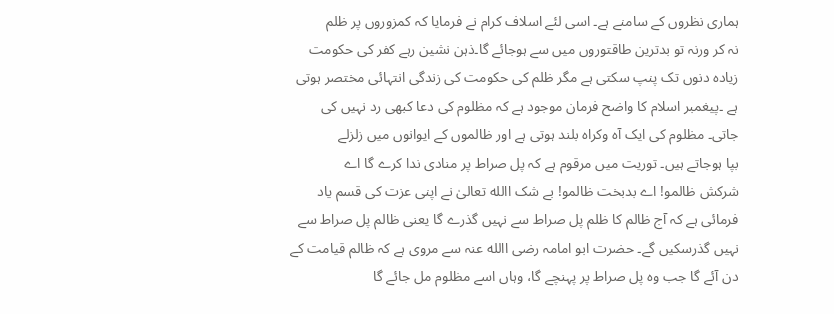ہماری نظروں کے سامنے ہے۔ اسی لئے اسلاف کرام نے فرمایا کہ کمزوروں پر ظلم
نہ کر ورنہ تو بدترین طاقتوروں میں سے ہوجائے گا۔ذہن نشین رہے کفر کی حکومت
زیادہ دنوں تک پنپ سکتی ہے مگر ظلم کی حکومت کی زندگی انتہائی مختصر ہوتی
ہے ۔پیغمبر اسلام کا واضح فرمان موجود ہے کہ مظلوم کی دعا کبھی رد نہیں کی
جاتی۔ مظلوم کی ایک آہ وکراہ بلند ہوتی ہے اور ظالموں کے ایوانوں میں زلزلے
بپا ہوجاتے ہیں۔ توریت میں مرقوم ہے کہ پل صراط پر منادی ندا کرے گا اے
شرکش ظالمو! اے بدبخت ظالمو! بے شک االله تعالیٰ نے اپنی عزت کی قسم یاد
فرمائی ہے کہ آج ظالم کا ظلم پل صراط سے نہیں گذرے گا یعنی ظالم پل صراط سے
نہیں گذرسکیں گے۔ حضرت ابو امامہ رضی االله عنہ سے مروی ہے کہ ظالم قیامت کے
دن آئے گا جب وہ پل صراط پر پہنچے گا، وہاں اسے مظلوم مل جائے گا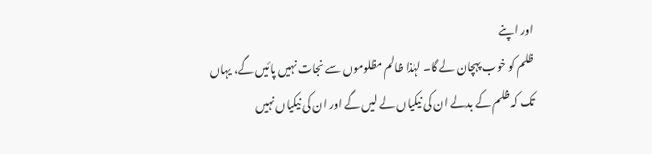اور اپنے
ظلم کو خوب پہچان لے گا۔ لہٰذا ظالم مظلوموں سے نجات نہیں پائیں گے، یہاں
تک کہ ظلم کے بدلے ان کی نیکیاں لے لیں گے اور ان کی نیکیاں نہیں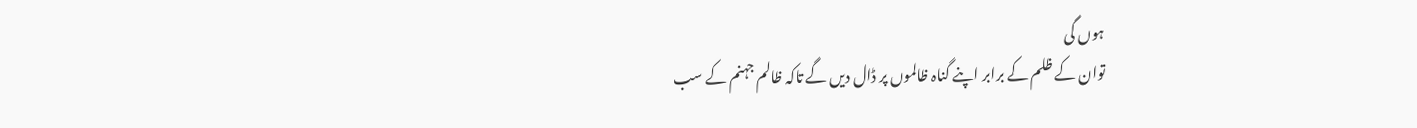ہوں گی
توان کے ظلم کے برابر اپنے گناہ ظالموں پر ڈال دیں گے تاکہ ظالم جہنم کے سب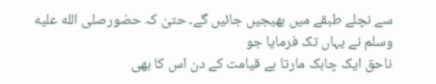سے نچلے طبقے میں بھیجیں جائیں گے۔ حتیٰ کہ حضورصلى الله عليه وسلم نے یہاں تک فرمایا جو
ناحق ایک چابک مارتا ہے قیامت کے دن اس کا بھی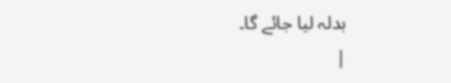بدلہ لیا جائے گا۔
|